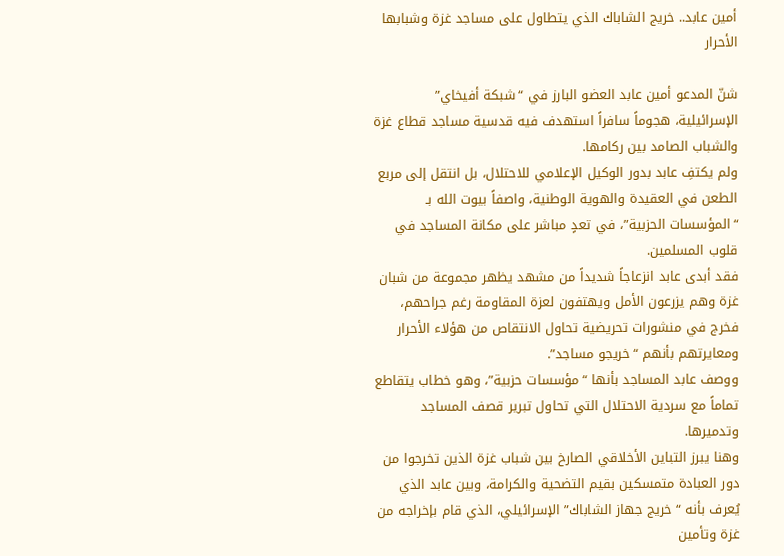أمين عابد.. خريج الشاباك الذي يتطاول على مساجد غزة وشبابها الأحرار

شنّ المدعو أمين عابد العضو البارز في “شبكة أفيخاي” الإسرائيلية، هجوماً سافراً استهدف فيه قدسية مساجد قطاع غزة والشباب الصامد بين ركامها.
ولم يكتفِ عابد بدور الوكيل الإعلامي للاحتلال، بل انتقل إلى مربع الطعن في العقيدة والهوية الوطنية، واصفاً بيوت الله بـ “المؤسسات الحزبية”، في تعدٍ مباشر على مكانة المساجد في قلوب المسلمين.
فقد أبدى عابد انزعاجاً شديداً من مشهد يظهر مجموعة من شبان غزة وهم يزرعون الأمل ويهتفون لعزة المقاومة رغم جراحهم، فخرج في منشورات تحريضية تحاول الانتقاص من هؤلاء الأحرار ومعايرتهم بأنهم “خريجو مساجد”.
ووصف عابد المساجد بأنها “مؤسسات حزبية”، وهو خطاب يتقاطع تماماً مع سردية الاحتلال التي تحاول تبرير قصف المساجد وتدميرها.
وهنا يبرز التباين الأخلاقي الصارخ بين شباب غزة الذين تخرجوا من دور العبادة متمسكين بقيم التضحية والكرامة، وبين عابد الذي يُعرف بأنه “خريج جهاز الشاباك” الإسرائيلي، الذي قام بإخراجه من غزة وتأمين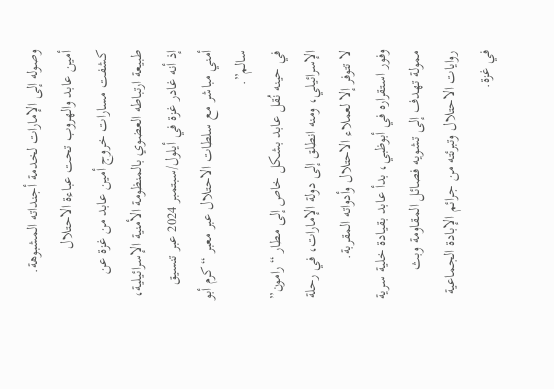وصوله إلى الإمارات لخدمة أجنداته المشبوهة.
أمين عابد والهروب تحت عباءة الاحتلال
كشفت مسارات خروج أمين عابد من غزة عن طبيعة ارتباطه العضوي بالمنظومة الأمنية الإسرائيلية، إذ أنه غادر غزة في أيلول/سبتمبر 2024 عبر تنسيق أمني مباشر مع سلطات الاحتلال عبر معبر “كرم أبو سالم”.
في حينه نُقل عابد بشكل خاص إلى مطار “رامون” الإسرائيلي، ومنه انطلق إلى دولة الإمارات، في رحلة لا تتوفر إلا لعملاء الاحتلال وأدواته المقربة.
وفور استقراره في أبوظبي، بدأ عابد بقيادة خلية سرية ممولة تهدف إلى تشويه فصائل المقاومة وبث روايات الاحتلال وتبرئته من جرائم الإبادة الجماعية في غزة.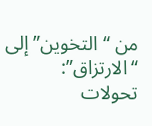من “التخوين” إلى “الارتزاق”: تحولات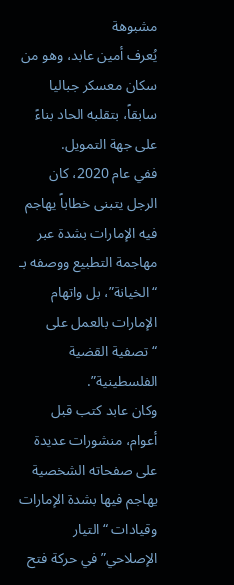مشبوهة
يُعرف أمين عابد، وهو من سكان معسكر جباليا سابقاً، بتقلبه الحاد بناءً على جهة التمويل.
ففي عام 2020، كان الرجل يتبنى خطاباً يهاجم فيه الإمارات بشدة عبر مهاجمة التطبيع ووصفه بـ “الخيانة”، بل واتهام الإمارات بالعمل على “تصفية القضية الفلسطينية”.
وكان عابد كتب قبل أعوام، منشورات عديدة على صفحاته الشخصية يهاجم فيها بشدة الإمارات وقيادات “التيار الإصلاحي” في حركة فتح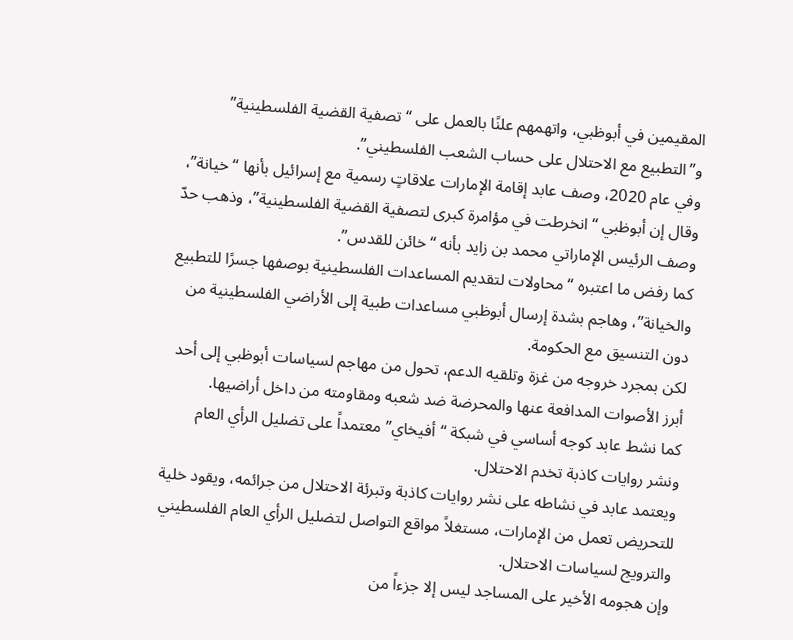المقيمين في أبوظبي، واتهمهم علنًا بالعمل على “تصفية القضية الفلسطينية” و”التطبيع مع الاحتلال على حساب الشعب الفلسطيني”.
وفي عام 2020، وصف عابد إقامة الإمارات علاقاتٍ رسمية مع إسرائيل بأنها “خيانة”، وقال إن أبوظبي “انخرطت في مؤامرة كبرى لتصفية القضية الفلسطينية”، وذهب حدّ وصف الرئيس الإماراتي محمد بن زايد بأنه “خائن للقدس”.
كما رفض ما اعتبره “محاولات لتقديم المساعدات الفلسطينية بوصفها جسرًا للتطبيع والخيانة”، وهاجم بشدة إرسال أبوظبي مساعدات طبية إلى الأراضي الفلسطينية من دون التنسيق مع الحكومة.
لكن بمجرد خروجه من غزة وتلقيه الدعم، تحول من مهاجم لسياسات أبوظبي إلى أحد أبرز الأصوات المدافعة عنها والمحرضة ضد شعبه ومقاومته من داخل أراضيها.
كما نشط عابد كوجه أساسي في شبكة “أفيخاي” معتمداً على تضليل الرأي العام ونشر روايات كاذبة تخدم الاحتلال.
ويعتمد عابد في نشاطه على نشر روايات كاذبة وتبرئة الاحتلال من جرائمه، ويقود خلية للتحريض تعمل من الإمارات، مستغلاً مواقع التواصل لتضليل الرأي العام الفلسطيني والترويج لسياسات الاحتلال.
وإن هجومه الأخير على المساجد ليس إلا جزءاً من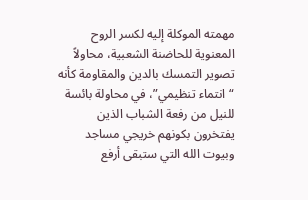مهمته الموكلة إليه لكسر الروح المعنوية للحاضنة الشعبية، محاولاً تصوير التمسك بالدين والمقاومة كأنه “انتماء تنظيمي”، في محاولة بائسة للنيل من رفعة الشباب الذين يفتخرون بكونهم خريجي مساجد وبيوت الله التي ستبقى أرفع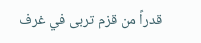قدراً من قزم تربى في غرف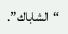“الشاباك”.